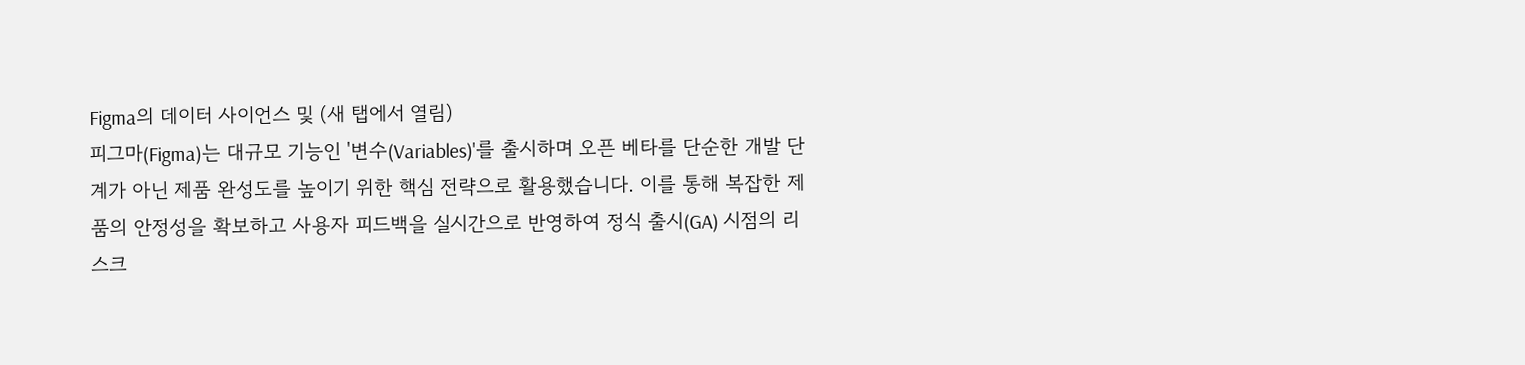Figma의 데이터 사이언스 및 (새 탭에서 열림)
피그마(Figma)는 대규모 기능인 '변수(Variables)'를 출시하며 오픈 베타를 단순한 개발 단계가 아닌 제품 완성도를 높이기 위한 핵심 전략으로 활용했습니다. 이를 통해 복잡한 제품의 안정성을 확보하고 사용자 피드백을 실시간으로 반영하여 정식 출시(GA) 시점의 리스크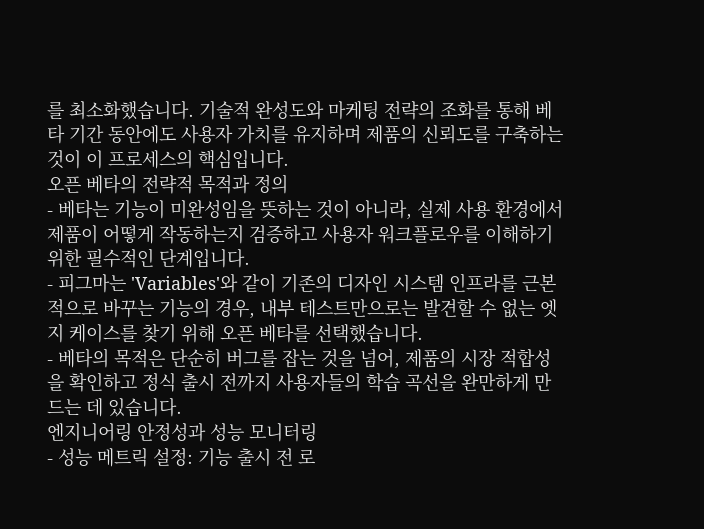를 최소화했습니다. 기술적 완성도와 마케팅 전략의 조화를 통해 베타 기간 동안에도 사용자 가치를 유지하며 제품의 신뢰도를 구축하는 것이 이 프로세스의 핵심입니다.
오픈 베타의 전략적 목적과 정의
- 베타는 기능이 미완성임을 뜻하는 것이 아니라, 실제 사용 환경에서 제품이 어떻게 작동하는지 검증하고 사용자 워크플로우를 이해하기 위한 필수적인 단계입니다.
- 피그마는 'Variables'와 같이 기존의 디자인 시스템 인프라를 근본적으로 바꾸는 기능의 경우, 내부 테스트만으로는 발견할 수 없는 엣지 케이스를 찾기 위해 오픈 베타를 선택했습니다.
- 베타의 목적은 단순히 버그를 잡는 것을 넘어, 제품의 시장 적합성을 확인하고 정식 출시 전까지 사용자들의 학습 곡선을 완만하게 만드는 데 있습니다.
엔지니어링 안정성과 성능 모니터링
- 성능 메트릭 설정: 기능 출시 전 로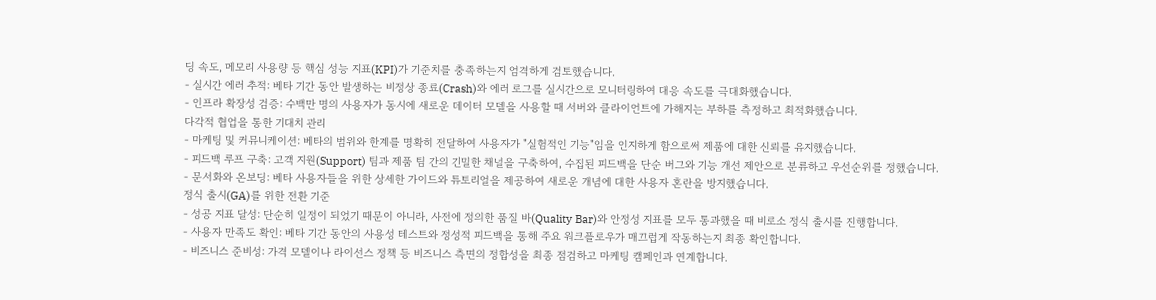딩 속도, 메모리 사용량 등 핵심 성능 지표(KPI)가 기준치를 충족하는지 엄격하게 검토했습니다.
- 실시간 에러 추적: 베타 기간 동안 발생하는 비정상 종료(Crash)와 에러 로그를 실시간으로 모니터링하여 대응 속도를 극대화했습니다.
- 인프라 확장성 검증: 수백만 명의 사용자가 동시에 새로운 데이터 모델을 사용할 때 서버와 클라이언트에 가해지는 부하를 측정하고 최적화했습니다.
다각적 협업을 통한 기대치 관리
- 마케팅 및 커뮤니케이션: 베타의 범위와 한계를 명확히 전달하여 사용자가 "실험적인 기능"임을 인지하게 함으로써 제품에 대한 신뢰를 유지했습니다.
- 피드백 루프 구축: 고객 지원(Support) 팀과 제품 팀 간의 긴밀한 채널을 구축하여, 수집된 피드백을 단순 버그와 기능 개선 제안으로 분류하고 우선순위를 정했습니다.
- 문서화와 온보딩: 베타 사용자들을 위한 상세한 가이드와 튜토리얼을 제공하여 새로운 개념에 대한 사용자 혼란을 방지했습니다.
정식 출시(GA)를 위한 전환 기준
- 성공 지표 달성: 단순히 일정이 되었기 때문이 아니라, 사전에 정의한 품질 바(Quality Bar)와 안정성 지표를 모두 통과했을 때 비로소 정식 출시를 진행합니다.
- 사용자 만족도 확인: 베타 기간 동안의 사용성 테스트와 정성적 피드백을 통해 주요 워크플로우가 매끄럽게 작동하는지 최종 확인합니다.
- 비즈니스 준비성: 가격 모델이나 라이선스 정책 등 비즈니스 측면의 정합성을 최종 점검하고 마케팅 캠페인과 연계합니다.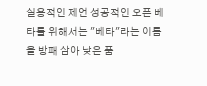실용적인 제언 성공적인 오픈 베타를 위해서는 "베타"라는 이름을 방패 삼아 낮은 품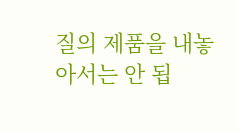질의 제품을 내놓아서는 안 됩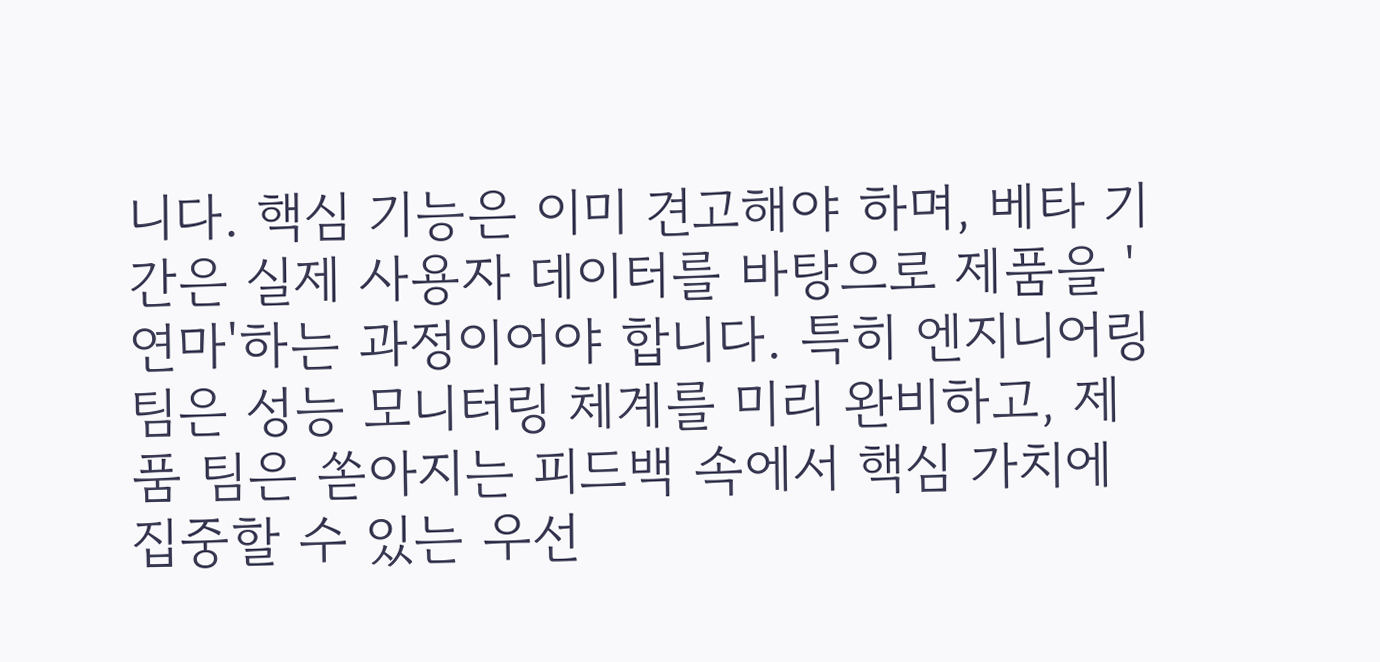니다. 핵심 기능은 이미 견고해야 하며, 베타 기간은 실제 사용자 데이터를 바탕으로 제품을 '연마'하는 과정이어야 합니다. 특히 엔지니어링 팀은 성능 모니터링 체계를 미리 완비하고, 제품 팀은 쏟아지는 피드백 속에서 핵심 가치에 집중할 수 있는 우선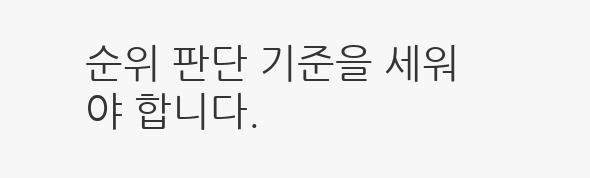순위 판단 기준을 세워야 합니다.